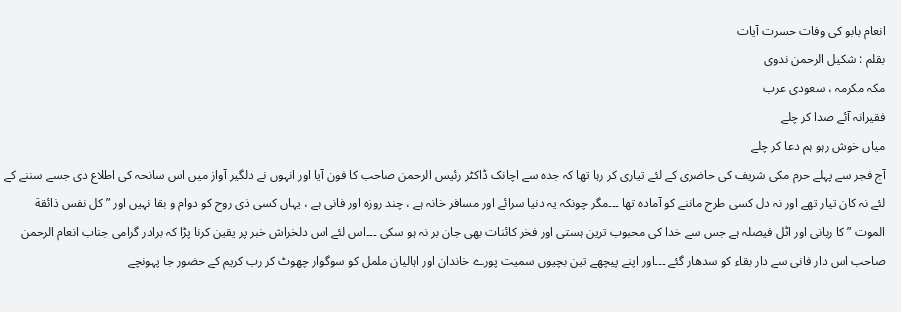انعام بابو کی وفات حسرت آیات
بقلم : شکیل الرحمن ندوی
مکہ مکرمہ ، سعودی عرب
فقیرانہ آئے صدا کر چلے
میاں خوش رہو ہم دعا کر چلے
آج فجر سے پہلے حرم مکی شریف کی حاضری کے لئے تیاری کر رہا تھا کہ جدہ سے اچانک ڈاکٹر رئیس الرحمن صاحب کا فون آیا اور انہوں نے دلگیر آواز میں اس سانحہ کی اطلاع دی جسے سننے کے لئے نہ کان تیار تھے اور نہ دل کسی طرح ماننے کو آمادہ تھا ۔۔۔مگر چونکہ یہ دنیا سرائے اور مسافر خانہ ہے ، چند روزہ اور فانی ہے ، یہاں کسی ذی روح کو دوام و بقا نہیں اور ” كل نفس ذائقة الموت ” کا ربانی اور اٹل فیصلہ ہے جس سے خدا کی محبوب ترین ہستی اور فخر کائنات بھی جان بر نہ ہو سکی ۔۔۔اس لئے اس دلخراش خبر پر یقین کرنا پڑا کہ برادر گرامی جناب انعام الرحمن صاحب اس دار فانی سے دار بقاء کو سدھار گئے ۔۔۔اور اپنے پیچھے تین بچیوں سمیت پورے خاندان اور اہالیان ململ کو سوگوار چھوٹ کر رب کریم کے حضور جا پہونچے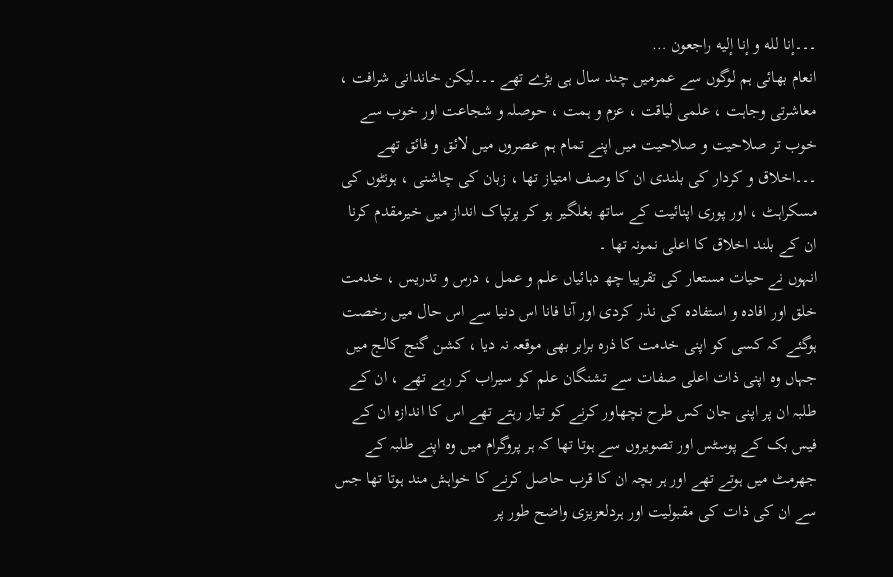۔۔۔إنا لله و إنا إليه راجعون …
انعام بھائی ہم لوگوں سے عمرمیں چند سال ہی بڑے تھے ۔۔۔لیکن خاندانی شرافت ، معاشرتی وجاہت ، علمی لیاقت ، عزم و ہمت ، حوصلہ و شجاعت اور خوب سے خوب تر صلاحیت و صلاحیت میں اپنے تمام ہم عصروں میں لائق و فائق تھے ۔۔۔اخلاق و کردار کی بلندی ان کا وصف امتیاز تھا ، زبان کی چاشنی ، ہونٹوں کی مسکراہٹ ، اور پوری اپنائیت کے ساتھ بغلگیر ہو کر پرتپاک انداز میں خیرمقدم کرنا ان کے بلند اخلاق کا اعلی نمونہ تھا ۔
انہوں نے حیات مستعار کی تقریبا چھ دہائیاں علم و عمل ، درس و تدریس ، خدمت خلق اور افادہ و استفادہ کی نذر کردی اور آنا فانا اس دنیا سے اس حال میں رخصت ہوگئے کہ کسی کو اپنی خدمت کا ذرہ برابر بھی موقعہ نہ دیا ، کشن گنج کالج میں جہاں وہ اپنی ذات اعلی صفات سے تشنگان علم کو سیراب کر رہے تھے ، ان کے طلبہ ان پر اپنی جان کس طرح نچھاور کرنے کو تیار رہتے تھے اس کا اندازہ ان کے فیس بک کے پوسٹس اور تصویروں سے ہوتا تھا کہ ہر پروگرام میں وہ اپنے طلبہ کے جھرمٹ میں ہوتے تھے اور ہر بچہ ان کا قرب حاصل کرنے کا خواہش مند ہوتا تھا جس سے ان کی ذات کی مقبولیت اور ہردلعزیزی واضح طور پر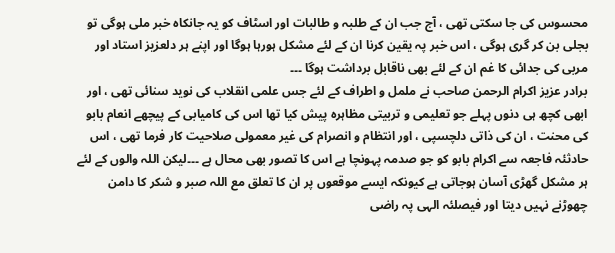محسوس کی جا سکتی تھی ، آج جب ان کے طلبہ و طالبات اور اسٹاف کو یہ جانکاہ خبر ملی ہوگی تو بجلی بن کر گری ہوگی ، اس خبر پہ یقین کرنا ان کے لئے مشکل ہورہا ہوگا اور اپنے ہر دلعزیز استاد اور مربی کی جدائی کا غم ان کے لئے بھی ناقابل برداشت ہوگا ۔۔۔
برادر عزیز اکرام الرحمن صاحب نے ململ و اطراف کے لئے جس علمی انقلاب کی نوید سنائی تھی ، اور ابھی کچھ ہی دنوں پہلے جو تعلیمی و تربیتی مظاہرہ پیش کیا تھا اس کی کامیابی کے پیچھے انعام بابو کی محنت ، ان کی ذاتی دلچسپی ، اور انتظام و انصرام کی غیر معمولی صلاحیت کار فرما تھی ، اس حادثئہ فاجعہ سے اکرام بابو کو جو صدمہ پہونچا ہے اس کا تصور بھی محال ہے ۔۔۔لیکن اللہ والوں کے لئے ہر مشکل گھڑی آسان ہوجاتی ہے کیونکہ ایسے موقعوں پر ان کا تعلق مع اللہ صبر و شکر کا دامن چھوڑنے نہیں دیتا اور فیصلئہ الہی پہ راضی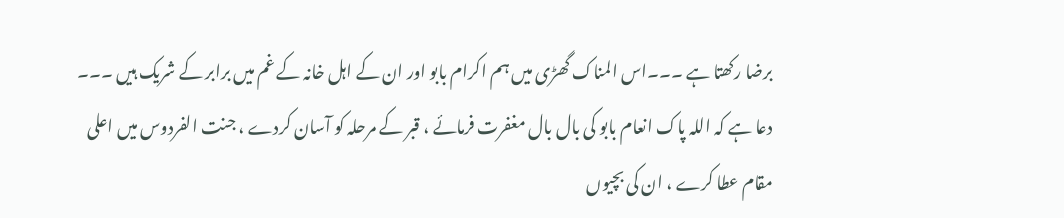برضا رکھتا ہے ۔۔۔اس المناک گھڑی میں ہم اکرام بابو اور ان کے اہل خانہ کے غم میں برابر کے شریک ہیں ۔۔۔
دعا ہے کہ اللہ پاک انعام بابو کی بال بال مغفرت فرمائے ، قبر کے مرحلہ کو آسان کردے ، جنت الفردوس میں اعلی مقام عطا کرے ، ان کی بچیوں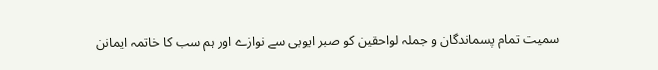سمیت تمام پسماندگان و جملہ لواحقین کو صبر ایوبی سے نوازے اور ہم سب کا خاتمہ ایمانن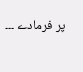پر فرمادے ۔۔۔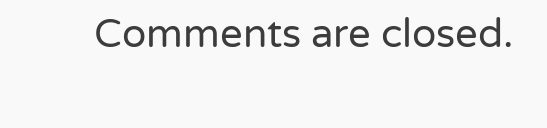Comments are closed.